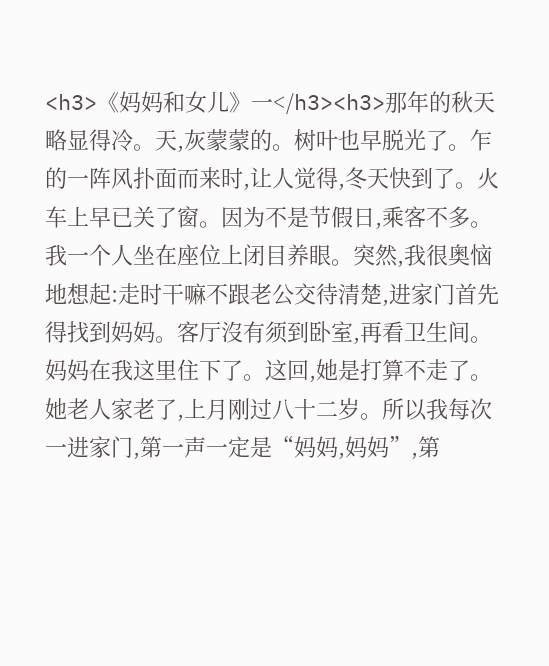<h3>《妈妈和女儿》一</h3><h3>那年的秋天略显得冷。天,灰蒙蒙的。树叶也早脱光了。乍的一阵风扑面而来时,让人觉得,冬天快到了。火车上早已关了窗。因为不是节假日,乘客不多。我一个人坐在座位上闭目养眼。突然,我很奥恼地想起:走时干嘛不跟老公交待清楚,进家门首先得找到妈妈。客厅沒有须到卧室,再看卫生间。妈妈在我这里住下了。这回,她是打算不走了。她老人家老了,上月刚过八十二岁。所以我每次一进家门,第一声一定是“妈妈,妈妈”,第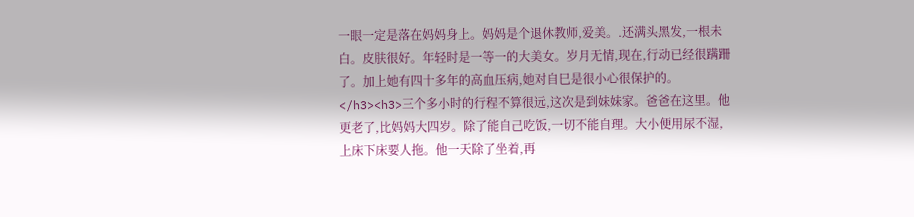一眼一定是落在妈妈身上。妈妈是个退休教师,爱美。.还满头黑发,一根未白。皮肤很好。年轻时是一等一的大美女。岁月无情,现在,行动已经很蹒跚了。加上她有四十多年的高血压病,她对自巳是很小心很保护的。</h3><h3>三个多小时的行程不算很远,这次是到妹妹家。爸爸在这里。他更老了,比妈妈大四岁。除了能自己吃饭,一切不能自理。大小便用尿不湿,上床下床要人拖。他一天除了坐着,再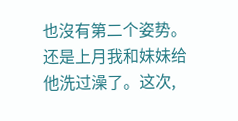也沒有第二个姿势。还是上月我和妹妹给他洗过澡了。这次,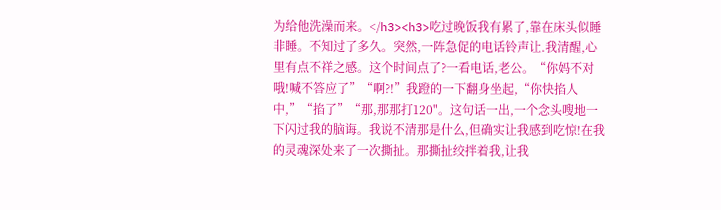为给他洗澡而来。</h3><h3>吃过晚饭我有累了,靠在床头似睡非睡。不知过了多久。突然,一阵急促的电话铃声让.我清醒,心里有点不祥之感。这个时间点了?一看电话,老公。“你妈不对哦!喊不答应了”“啊?!”我蹬的一下翻身坐起,“你快掐人中,”“掐了”“那,那那打120"。这句话一出,一个念头嗖地一下闪过我的脑诲。我说不清那是什么,但确实让我感到吃惊!在我的灵魂深处来了一次撕扯。那撕扯绞拌着我,让我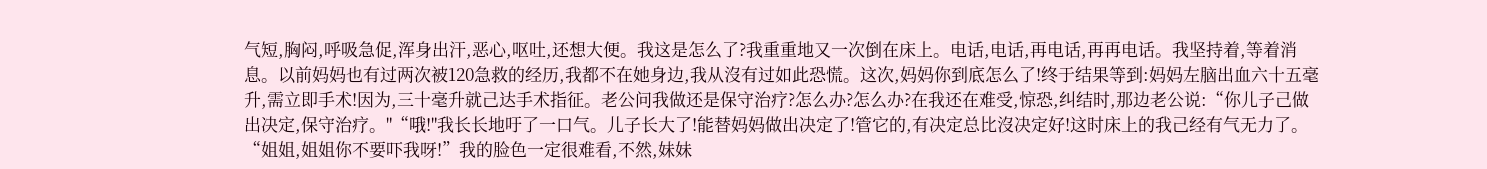气短,胸闷,呼吸急促,浑身出汗,恶心,呕吐,还想大便。我这是怎么了?我重重地又一次倒在床上。电话,电话,再电话,再再电话。我坚持着,等着消息。以前妈妈也有过两次被120急救的经历,我都不在她身边,我从沒有过如此恐慌。这次,妈妈你到底怎么了!终于结果等到:妈妈左脑出血六十五毫升,需立即手术!因为,三十毫升就己达手术指征。老公问我做还是保守治疗?怎么办?怎么办?在我还在难受,惊恐,纠结时,那边老公说:“你儿子己做出决定,保守治疗。"“哦!"我长长地吁了一口气。儿子长大了!能替妈妈做出决定了!管它的,有决定总比沒决定好!这时床上的我己经有气无力了。“姐姐,姐姐你不要吓我呀!”我的脸色一定很难看,不然,妹妹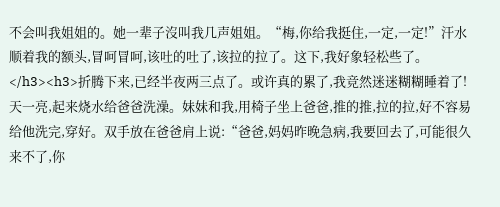不会叫我姐姐的。她一辈子沒叫我几声姐姐。“梅,你给我挺住,一定,一定!”汗水顺着我的额头,冒呵冒呵,该吐的吐了,该拉的拉了。这下,我好象轻松些了。</h3><h3>折腾下来,已经半夜两三点了。或许真的累了,我竞然迷迷糊糊睡着了!天一亮,起来烧水给爸爸洗澡。妹妹和我,用椅子坐上爸爸,推的推,拉的拉,好不容易给他洗完,穿好。双手放在爸爸肩上说:“爸爸,妈妈昨晚急病,我要回去了,可能很久来不了,你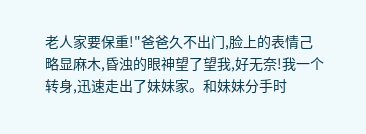老人家要保重!"爸爸久不出门,脸上的表情己略显麻木,昏浊的眼神望了望我,好无奈!我一个转身,迅速走出了妹妹家。和妹妹分手时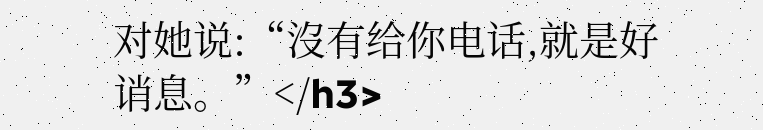对她说:“沒有给你电话,就是好诮息。”</h3>